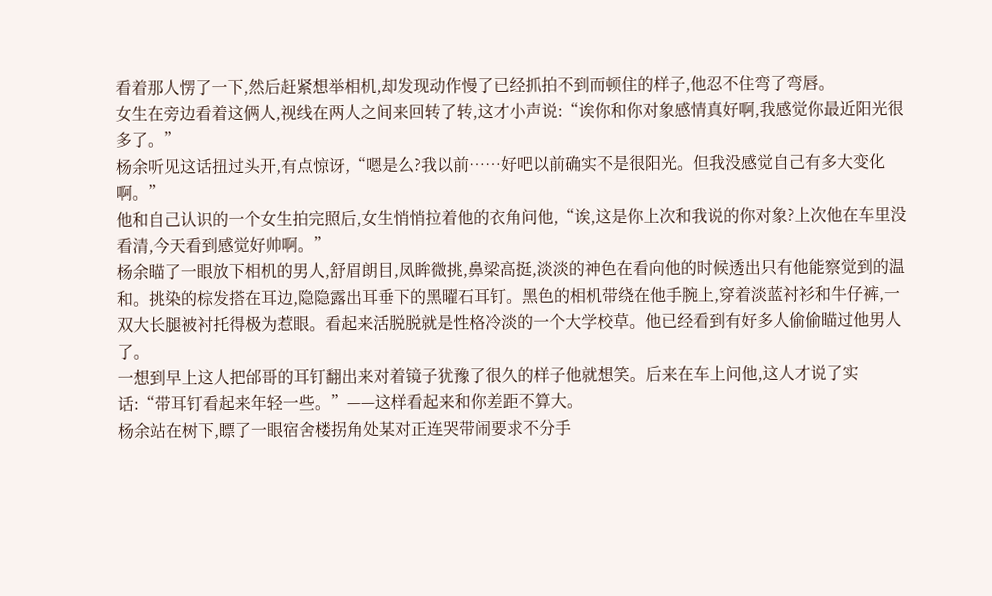看着那人愣了一下,然后赶紧想举相机,却发现动作慢了已经抓拍不到而顿住的样子,他忍不住弯了弯唇。
女生在旁边看着这俩人,视线在两人之间来回转了转,这才小声说:“诶你和你对象感情真好啊,我感觉你最近阳光很多了。”
杨余听见这话扭过头开,有点惊讶,“嗯是么?我以前……好吧以前确实不是很阳光。但我没感觉自己有多大变化啊。”
他和自己认识的一个女生拍完照后,女生悄悄拉着他的衣角问他,“诶,这是你上次和我说的你对象?上次他在车里没看清,今天看到感觉好帅啊。”
杨余瞄了一眼放下相机的男人,舒眉朗目,凤眸微挑,鼻梁高挺,淡淡的神色在看向他的时候透出只有他能察觉到的温和。挑染的棕发搭在耳边,隐隐露出耳垂下的黑曜石耳钉。黑色的相机带绕在他手腕上,穿着淡蓝衬衫和牛仔裤,一双大长腿被衬托得极为惹眼。看起来活脱脱就是性格冷淡的一个大学校草。他已经看到有好多人偷偷瞄过他男人了。
一想到早上这人把邰哥的耳钉翻出来对着镜子犹豫了很久的样子他就想笑。后来在车上问他,这人才说了实话:“带耳钉看起来年轻一些。”——这样看起来和你差距不算大。
杨余站在树下,瞟了一眼宿舍楼拐角处某对正连哭带闹要求不分手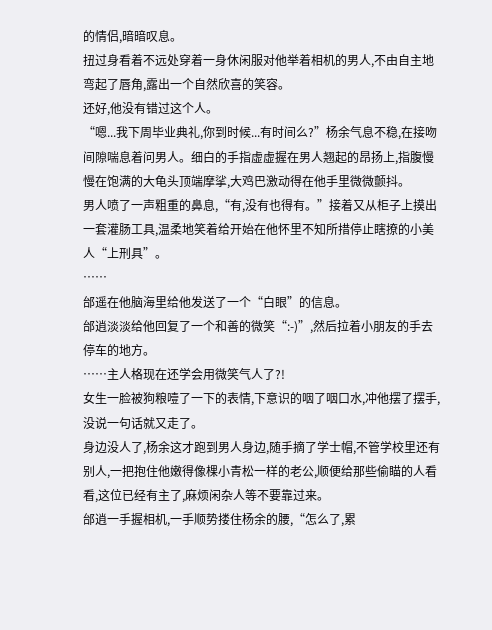的情侣,暗暗叹息。
扭过身看着不远处穿着一身休闲服对他举着相机的男人,不由自主地弯起了唇角,露出一个自然欣喜的笑容。
还好,他没有错过这个人。
“嗯...我下周毕业典礼,你到时候...有时间么?”杨余气息不稳,在接吻间隙喘息着问男人。细白的手指虚虚握在男人翘起的昂扬上,指腹慢慢在饱满的大龟头顶端摩挲,大鸡巴激动得在他手里微微颤抖。
男人喷了一声粗重的鼻息,“有,没有也得有。”接着又从柜子上摸出一套灌肠工具,温柔地笑着给开始在他怀里不知所措停止瞎撩的小美人“上刑具”。
……
邰遥在他脑海里给他发送了一个“白眼”的信息。
邰逍淡淡给他回复了一个和善的微笑“:-)”,然后拉着小朋友的手去停车的地方。
……主人格现在还学会用微笑气人了?!
女生一脸被狗粮噎了一下的表情,下意识的咽了咽口水,冲他摆了摆手,没说一句话就又走了。
身边没人了,杨余这才跑到男人身边,随手摘了学士帽,不管学校里还有别人,一把抱住他嫩得像棵小青松一样的老公,顺便给那些偷瞄的人看看,这位已经有主了,麻烦闲杂人等不要靠过来。
邰逍一手握相机,一手顺势搂住杨余的腰,“怎么了,累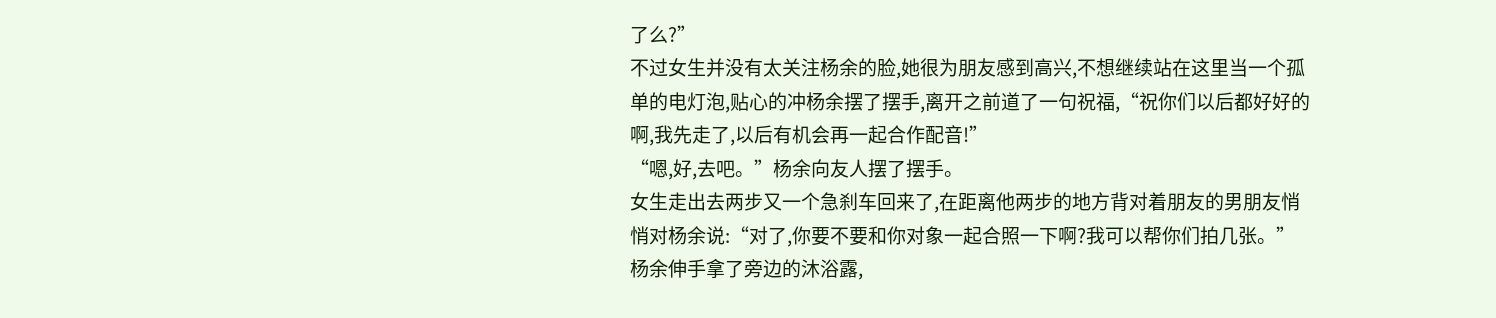了么?”
不过女生并没有太关注杨余的脸,她很为朋友感到高兴,不想继续站在这里当一个孤单的电灯泡,贴心的冲杨余摆了摆手,离开之前道了一句祝福,“祝你们以后都好好的啊,我先走了,以后有机会再一起合作配音!”
“嗯,好,去吧。”杨余向友人摆了摆手。
女生走出去两步又一个急刹车回来了,在距离他两步的地方背对着朋友的男朋友悄悄对杨余说:“对了,你要不要和你对象一起合照一下啊?我可以帮你们拍几张。”
杨余伸手拿了旁边的沐浴露,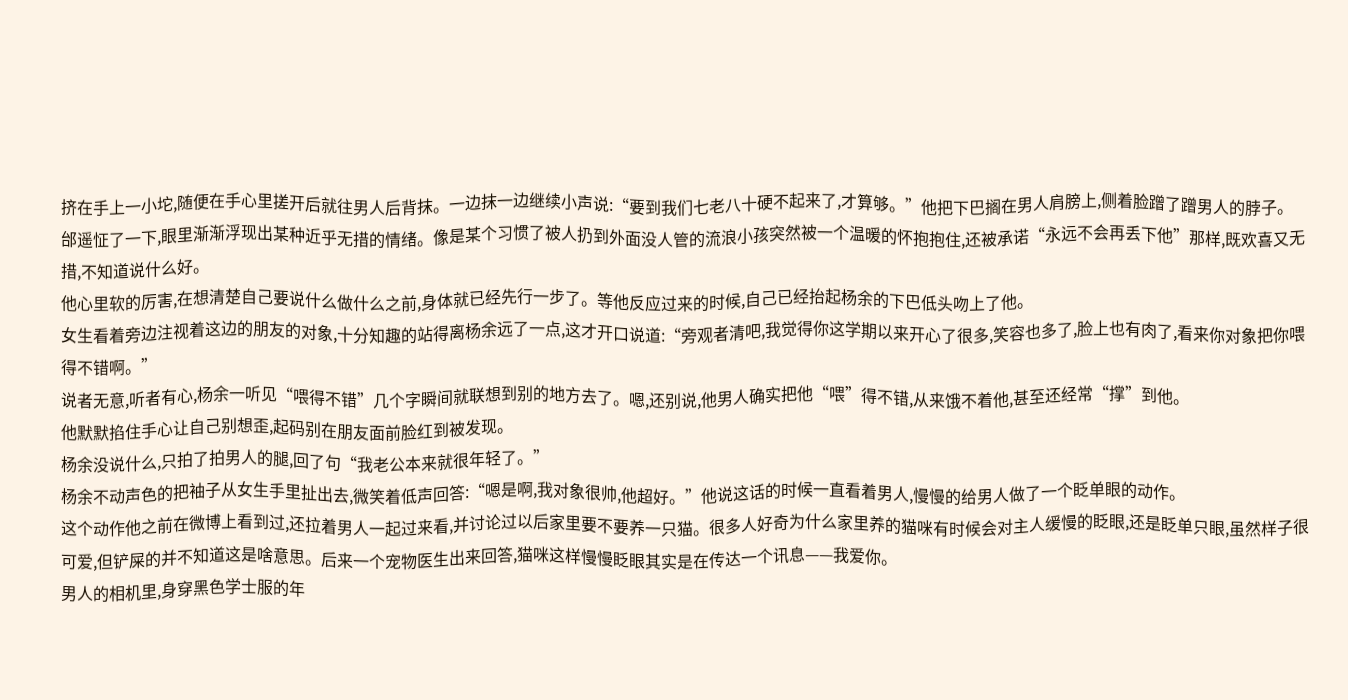挤在手上一小坨,随便在手心里搓开后就往男人后背抹。一边抹一边继续小声说:“要到我们七老八十硬不起来了,才算够。”他把下巴搁在男人肩膀上,侧着脸蹭了蹭男人的脖子。
邰遥怔了一下,眼里渐渐浮现出某种近乎无措的情绪。像是某个习惯了被人扔到外面没人管的流浪小孩突然被一个温暖的怀抱抱住,还被承诺“永远不会再丢下他”那样,既欢喜又无措,不知道说什么好。
他心里软的厉害,在想清楚自己要说什么做什么之前,身体就已经先行一步了。等他反应过来的时候,自己已经抬起杨余的下巴低头吻上了他。
女生看着旁边注视着这边的朋友的对象,十分知趣的站得离杨余远了一点,这才开口说道:“旁观者清吧,我觉得你这学期以来开心了很多,笑容也多了,脸上也有肉了,看来你对象把你喂得不错啊。”
说者无意,听者有心,杨余一听见“喂得不错”几个字瞬间就联想到别的地方去了。嗯,还别说,他男人确实把他“喂”得不错,从来饿不着他,甚至还经常“撑”到他。
他默默掐住手心让自己别想歪,起码别在朋友面前脸红到被发现。
杨余没说什么,只拍了拍男人的腿,回了句“我老公本来就很年轻了。”
杨余不动声色的把袖子从女生手里扯出去,微笑着低声回答:“嗯是啊,我对象很帅,他超好。”他说这话的时候一直看着男人,慢慢的给男人做了一个眨单眼的动作。
这个动作他之前在微博上看到过,还拉着男人一起过来看,并讨论过以后家里要不要养一只猫。很多人好奇为什么家里养的猫咪有时候会对主人缓慢的眨眼,还是眨单只眼,虽然样子很可爱,但铲屎的并不知道这是啥意思。后来一个宠物医生出来回答,猫咪这样慢慢眨眼其实是在传达一个讯息——我爱你。
男人的相机里,身穿黑色学士服的年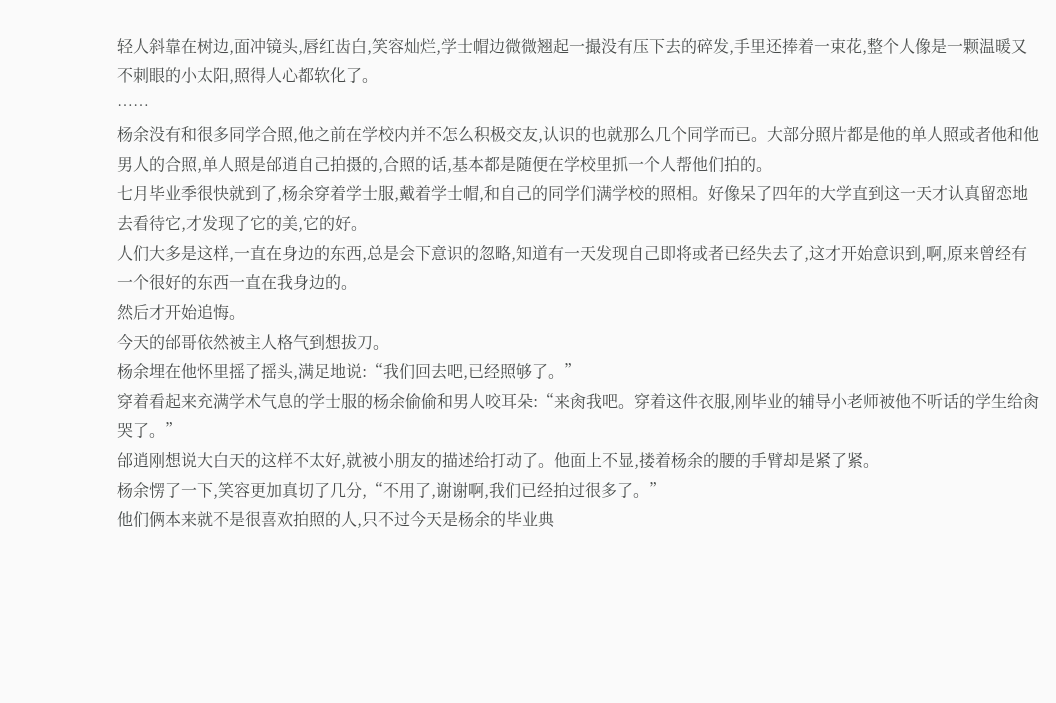轻人斜靠在树边,面冲镜头,唇红齿白,笑容灿烂,学士帽边微微翘起一撮没有压下去的碎发,手里还捧着一束花,整个人像是一颗温暖又不刺眼的小太阳,照得人心都软化了。
……
杨余没有和很多同学合照,他之前在学校内并不怎么积极交友,认识的也就那么几个同学而已。大部分照片都是他的单人照或者他和他男人的合照,单人照是邰逍自己拍摄的,合照的话,基本都是随便在学校里抓一个人帮他们拍的。
七月毕业季很快就到了,杨余穿着学士服,戴着学士帽,和自己的同学们满学校的照相。好像呆了四年的大学直到这一天才认真留恋地去看待它,才发现了它的美,它的好。
人们大多是这样,一直在身边的东西,总是会下意识的忽略,知道有一天发现自己即将或者已经失去了,这才开始意识到,啊,原来曾经有一个很好的东西一直在我身边的。
然后才开始追悔。
今天的邰哥依然被主人格气到想拔刀。
杨余埋在他怀里摇了摇头,满足地说:“我们回去吧,已经照够了。”
穿着看起来充满学术气息的学士服的杨余偷偷和男人咬耳朵:“来肏我吧。穿着这件衣服,刚毕业的辅导小老师被他不听话的学生给肏哭了。”
邰逍刚想说大白天的这样不太好,就被小朋友的描述给打动了。他面上不显,搂着杨余的腰的手臂却是紧了紧。
杨余愣了一下,笑容更加真切了几分,“不用了,谢谢啊,我们已经拍过很多了。”
他们俩本来就不是很喜欢拍照的人,只不过今天是杨余的毕业典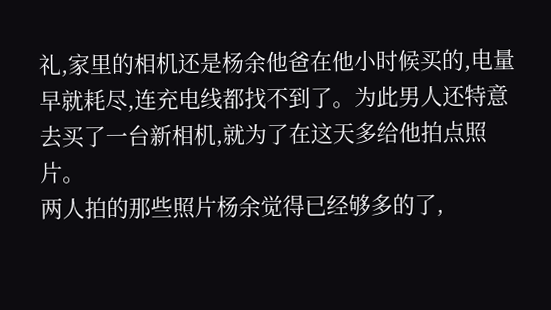礼,家里的相机还是杨余他爸在他小时候买的,电量早就耗尽,连充电线都找不到了。为此男人还特意去买了一台新相机,就为了在这天多给他拍点照片。
两人拍的那些照片杨余觉得已经够多的了,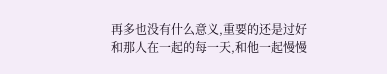再多也没有什么意义,重要的还是过好和那人在一起的每一天,和他一起慢慢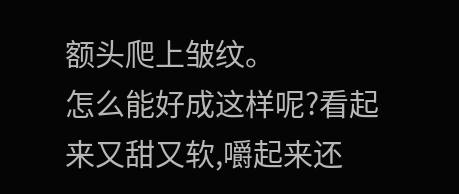额头爬上皱纹。
怎么能好成这样呢?看起来又甜又软,嚼起来还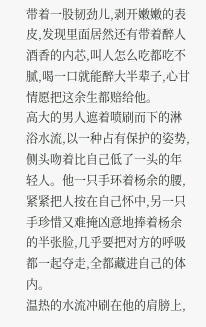带着一股韧劲儿,剥开嫩嫩的表皮,发现里面居然还有带着醉人酒香的内芯,叫人怎么吃都吃不腻,喝一口就能醉大半辈子,心甘情愿把这余生都赔给他。
高大的男人遮着喷刷而下的淋浴水流,以一种占有保护的姿势,侧头吻着比自己低了一头的年轻人。他一只手环着杨余的腰,紧紧把人按在自己怀中,另一只手珍惜又难掩凶意地捧着杨余的半张脸,几乎要把对方的呼吸都一起夺走,全都藏进自己的体内。
温热的水流冲刷在他的肩膀上,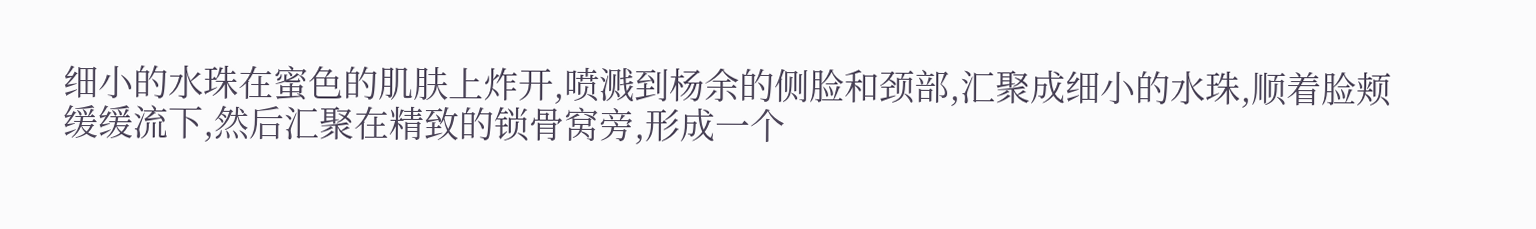细小的水珠在蜜色的肌肤上炸开,喷溅到杨余的侧脸和颈部,汇聚成细小的水珠,顺着脸颊缓缓流下,然后汇聚在精致的锁骨窝旁,形成一个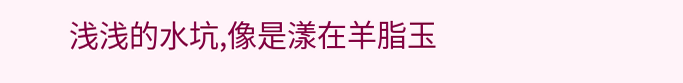浅浅的水坑,像是漾在羊脂玉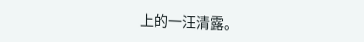上的一汪清露。